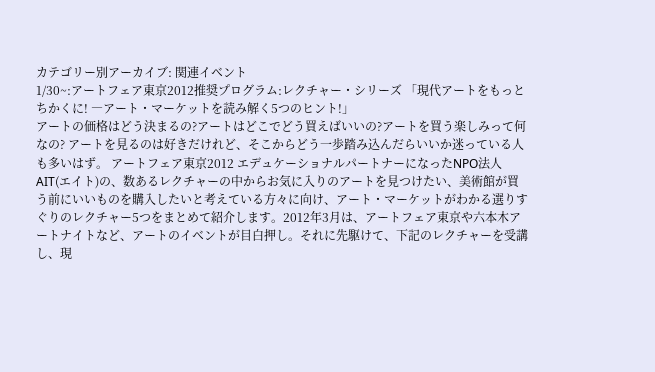カテゴリー別アーカイブ: 関連イベント
1/30~:アートフェア東京2012推奨プログラム:レクチャー・シリーズ 「現代アートをもっとちかくに! ―アート・マーケットを読み解く5つのヒント!」
アートの価格はどう決まるの?アートはどこでどう買えばいいの?アートを買う楽しみって何なの? アートを見るのは好きだけれど、そこからどう一歩踏み込んだらいいか迷っている人も多いはず。 アートフェア東京2012 エデュケーショナルパートナーになったNPO法人AIT(エイト)の、数あるレクチャーの中からお気に入りのアートを見つけたい、美術館が買う前にいいものを購入したいと考えている方々に向け、アート・マーケットがわかる選りすぐりのレクチャー5つをまとめて紹介します。2012年3月は、アートフェア東京や六本木アートナイトなど、アートのイベントが目白押し。それに先駆けて、下記のレクチャーを受講し、現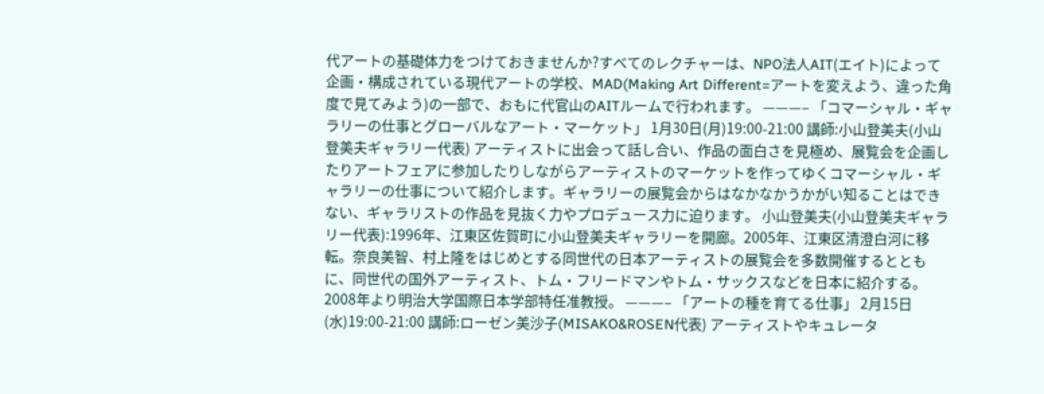代アートの基礎体力をつけておきませんか?すべてのレクチャーは、NPO法人AIT(エイト)によって企画・構成されている現代アートの学校、MAD(Making Art Different=アートを変えよう、違った角度で見てみよう)の一部で、おもに代官山のAITルームで行われます。 ———– 「コマーシャル・ギャラリーの仕事とグローバルなアート・マーケット」 1月30日(月)19:00-21:00 講師:小山登美夫(小山登美夫ギャラリー代表) アーティストに出会って話し合い、作品の面白さを見極め、展覧会を企画したりアートフェアに参加したりしながらアーティストのマーケットを作ってゆくコマーシャル・ギャラリーの仕事について紹介します。ギャラリーの展覧会からはなかなかうかがい知ることはできない、ギャラリストの作品を見抜く力やプロデュース力に迫ります。 小山登美夫(小山登美夫ギャラリー代表):1996年、江東区佐賀町に小山登美夫ギャラリーを開廊。2005年、江東区清澄白河に移転。奈良美智、村上隆をはじめとする同世代の日本アーティストの展覧会を多数開催するとともに、同世代の国外アーティスト、トム・フリードマンやトム・サックスなどを日本に紹介する。2008年より明治大学国際日本学部特任准教授。 ———– 「アートの種を育てる仕事」 2月15日(水)19:00-21:00 講師:ローゼン美沙子(MISAKO&ROSEN代表) アーティストやキュレータ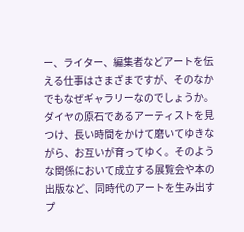ー、ライター、編集者などアートを伝える仕事はさまざまですが、そのなかでもなぜギャラリーなのでしょうか。ダイヤの原石であるアーティストを見つけ、長い時間をかけて磨いてゆきながら、お互いが育ってゆく。そのような関係において成立する展覧会や本の出版など、同時代のアートを生み出すプ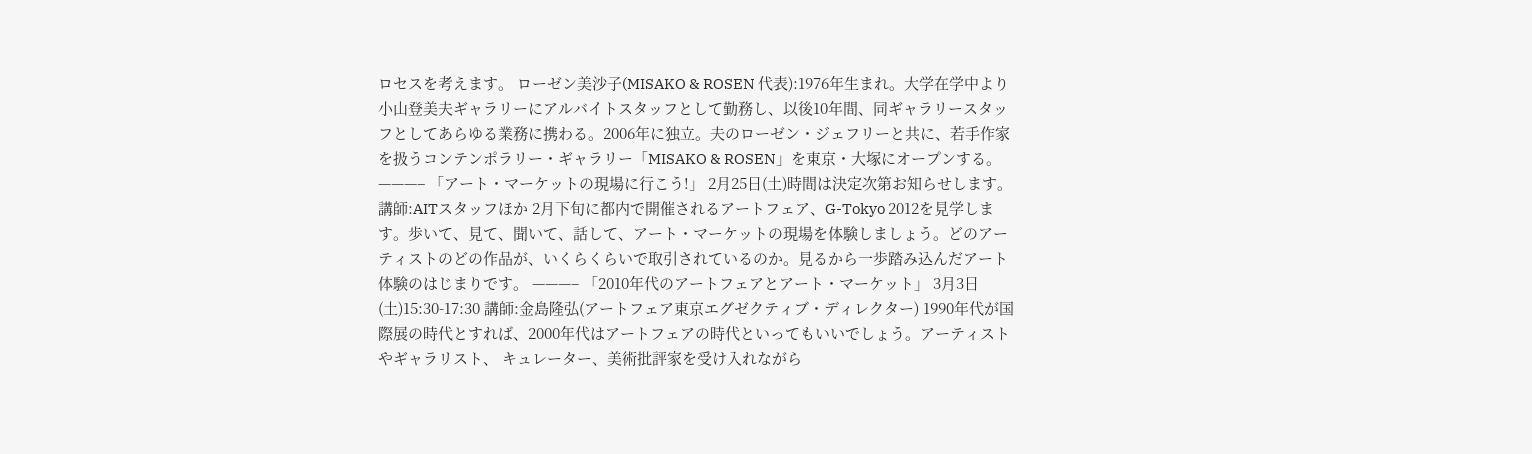ロセスを考えます。 ローゼン美沙子(MISAKO & ROSEN 代表):1976年生まれ。大学在学中より小山登美夫ギャラリーにアルバイトスタッフとして勤務し、以後10年間、同ギャラリースタッフとしてあらゆる業務に携わる。2006年に独立。夫のローゼン・ジェフリーと共に、若手作家を扱うコンテンポラリー・ギャラリー「MISAKO & ROSEN」を東京・大塚にオープンする。 ———– 「アート・マーケットの現場に行こう!」 2月25日(土)時間は決定次第お知らせします。 講師:AITスタッフほか 2月下旬に都内で開催されるアートフェア、G-Tokyo 2012を見学します。歩いて、見て、聞いて、話して、アート・マーケットの現場を体験しましょう。どのアーティストのどの作品が、いくらくらいで取引されているのか。見るから一歩踏み込んだアート体験のはじまりです。 ———– 「2010年代のアートフェアとアート・マーケット」 3月3日(土)15:30-17:30 講師:金島隆弘(アートフェア東京エグゼクティブ・ディレクター) 1990年代が国際展の時代とすれば、2000年代はアートフェアの時代といってもいいでしょう。アーティストやギャラリスト、 キュレーター、美術批評家を受け入れながら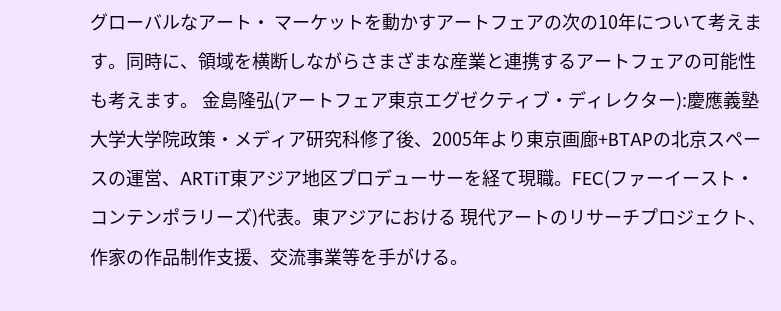グローバルなアート・ マーケットを動かすアートフェアの次の10年について考えます。同時に、領域を横断しながらさまざまな産業と連携するアートフェアの可能性も考えます。 金島隆弘(アートフェア東京エグゼクティブ・ディレクター):慶應義塾大学大学院政策・メディア研究科修了後、2005年より東京画廊+BTAPの北京スペースの運営、ARTiT東アジア地区プロデューサーを経て現職。FEC(ファーイースト・コンテンポラリーズ)代表。東アジアにおける 現代アートのリサーチプロジェクト、作家の作品制作支援、交流事業等を手がける。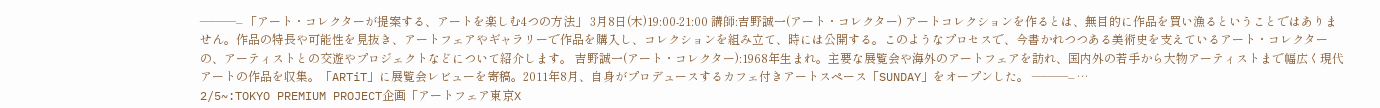———– 「アート・コレクターが提案する、アートを楽しむ4つの方法」 3月8日(木)19:00-21:00 講師:吉野誠一(アート・コレクター) アートコレクションを作るとは、無目的に作品を買い漁るということではありません。作品の特長や可能性を見抜き、アートフェアやギャラリーで作品を購入し、コレクションを組み立て、時には公開する。このようなプロセスで、今書かれつつある美術史を支えているアート・コレクターの、アーティストとの交遊やプロジェクトなどについて紹介します。 吉野誠一(アート・コレクター):1968年生まれ。主要な展覧会や海外のアートフェアを訪れ、国内外の若手から大物アーティストまで幅広く現代アートの作品を収集。「ARTiT」に展覧会レビューを寄稿。2011年8月、自身がプロデュースするカフェ付きアートスペース「SUNDAY」をオープンした。 ———– …
2/5~:TOKYO PREMIUM PROJECT企画「アートフェア東京X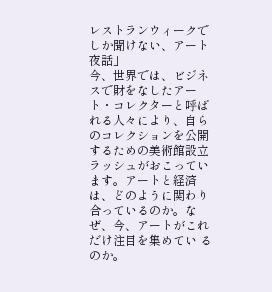レストランウィークでしか聞けない、アート夜話」
今、世界では、ビジネスで財をなしたアート・コレクターと呼ばれる人々により、自らのコレクションを公開するための美術館設立ラッシュがおこっています。アートと経済は、どのように関わり合っているのか。なぜ、今、アートがこれだけ注目を集めてい るのか。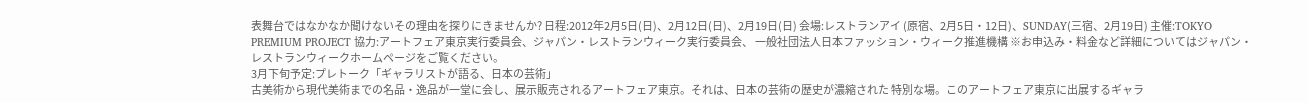表舞台ではなかなか聞けないその理由を探りにきませんか? 日程:2012年2月5日(日)、2月12日(日)、2月19日(日) 会場:レストランアイ (原宿、2月5日・12日)、SUNDAY(三宿、2月19日) 主催:TOKYO PREMIUM PROJECT 協力:アートフェア東京実行委員会、ジャパン・レストランウィーク実行委員会、 一般社団法人日本ファッション・ウィーク推進機構 ※お申込み・料金など詳細についてはジャパン・レストランウィークホームページをご覧ください。
3月下旬予定:プレトーク「ギャラリストが語る、日本の芸術」
古美術から現代美術までの名品・逸品が一堂に会し、展示販売されるアートフェア東京。それは、日本の芸術の歴史が濃縮された 特別な場。このアートフェア東京に出展するギャラ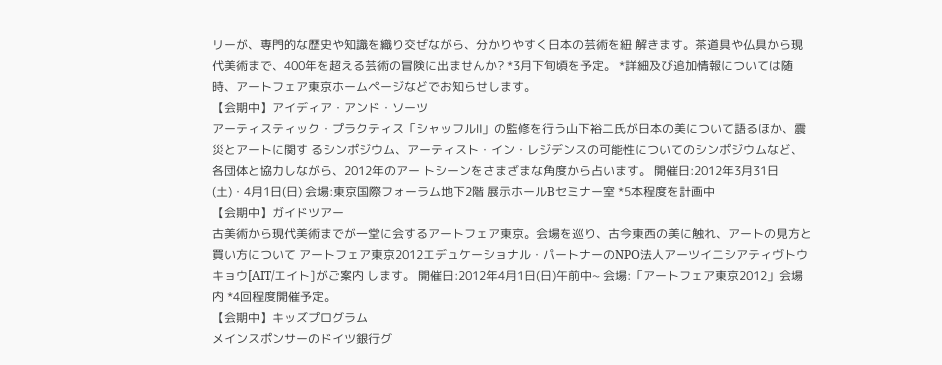リーが、専門的な歴史や知識を織り交ぜながら、分かりやすく日本の芸術を紐 解きます。茶道具や仏具から現代美術まで、400年を超える芸術の冒険に出ませんか? *3月下旬頃を予定。 *詳細及び追加情報については随時、アートフェア東京ホームページなどでお知らせします。
【会期中】アイディア・アンド・ソーツ
アーティスティック・プラクティス「シャッフルⅡ」の監修を行う山下裕二氏が日本の美について語るほか、震災とアートに関す るシンポジウム、アーティスト・イン・レジデンスの可能性についてのシンポジウムなど、各団体と協力しながら、2012年のアー トシーンをさまざまな角度から占います。 開催日:2012年3月31日(土)・4月1日(日) 会場:東京国際フォーラム地下2階 展示ホールBセミナー室 *5本程度を計画中
【会期中】ガイドツアー
古美術から現代美術までが一堂に会するアートフェア東京。会場を巡り、古今東西の美に触れ、アートの見方と買い方について アートフェア東京2012エデュケーショナル・パートナーのNPO法人アーツイニシアティヴトウキョウ[AIT/エイト]がご案内 します。 開催日:2012年4月1日(日)午前中~ 会場:「アートフェア東京2012」会場内 *4回程度開催予定。
【会期中】キッズプログラム
メインスポンサーのドイツ銀行グ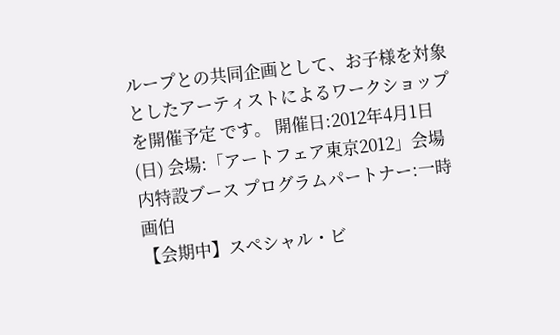ループとの共同企画として、お子様を対象としたアーティストによるワークショップを開催予定 です。 開催日:2012年4月1日(日) 会場:「アートフェア東京2012」会場内特設ブース プログラムパートナー:一時画伯
【会期中】スペシャル・ビ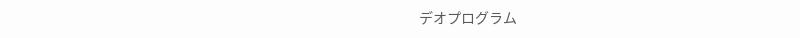デオプログラム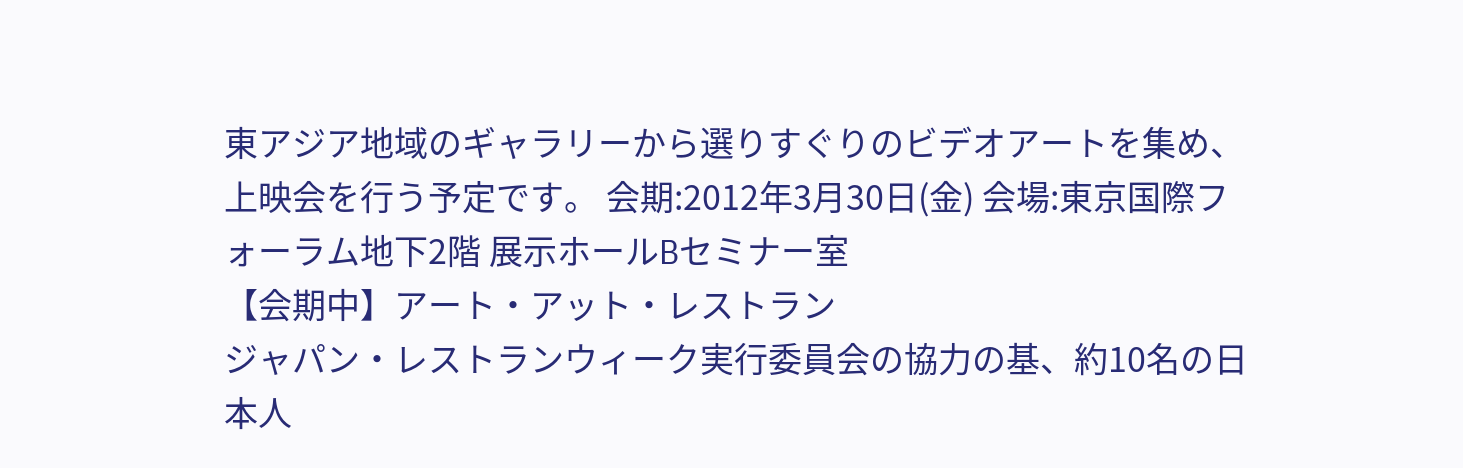東アジア地域のギャラリーから選りすぐりのビデオアートを集め、上映会を行う予定です。 会期:2012年3月30日(金) 会場:東京国際フォーラム地下2階 展示ホールBセミナー室
【会期中】アート・アット・レストラン
ジャパン・レストランウィーク実行委員会の協力の基、約10名の日本人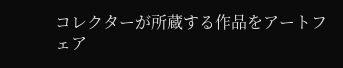コレクターが所蔵する作品をアートフェア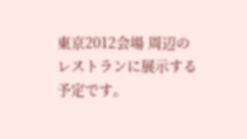東京2012会場 周辺のレストランに展示する予定です。